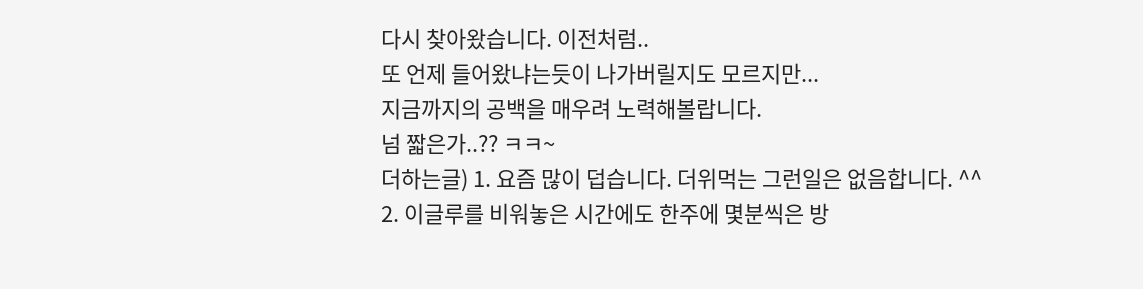다시 찾아왔습니다. 이전처럼..
또 언제 들어왔냐는듯이 나가버릴지도 모르지만...
지금까지의 공백을 매우려 노력해볼랍니다.
넘 짧은가..?? ㅋㅋ~
더하는글) 1. 요즘 많이 덥습니다. 더위먹는 그런일은 없음합니다. ^^
2. 이글루를 비워놓은 시간에도 한주에 몇분씩은 방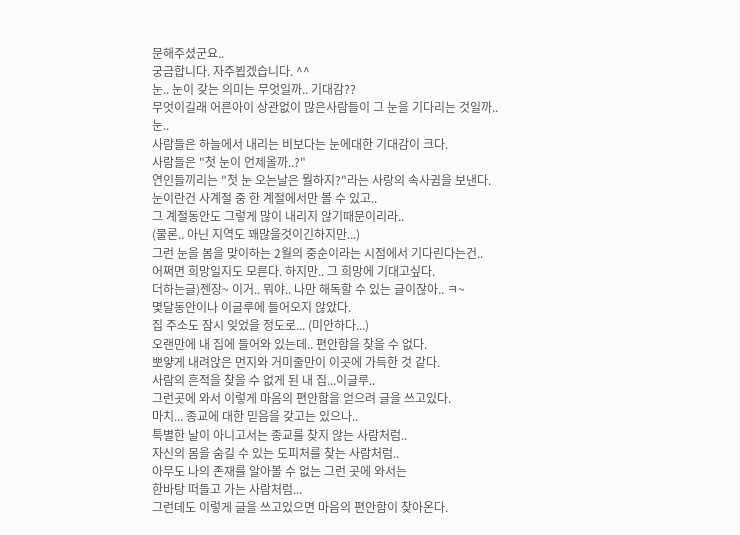문해주셨군요..
궁금합니다. 자주뵙겠습니다. ^^
눈.. 눈이 갖는 의미는 무엇일까.. 기대감??
무엇이길래 어른아이 상관없이 많은사람들이 그 눈을 기다리는 것일까..
눈..
사람들은 하늘에서 내리는 비보다는 눈에대한 기대감이 크다.
사람들은 "첫 눈이 언제올까..?"
연인들끼리는 "첫 눈 오는날은 뭘하지?"라는 사랑의 속사귐을 보낸다.
눈이란건 사계절 중 한 계절에서만 볼 수 있고..
그 계절동안도 그렇게 많이 내리지 않기때문이리라..
(물론.. 아닌 지역도 꽤많을것이긴하지만...)
그런 눈을 봄을 맞이하는 2월의 중순이라는 시점에서 기다린다는건..
어쩌면 희망일지도 모른다. 하지만.. 그 희망에 기대고싶다.
더하는글)젠장~ 이거.. 뭐야.. 나만 해독할 수 있는 글이잖아.. ㅋ~
몇달동안이나 이글루에 들어오지 않았다.
집 주소도 잠시 잊었을 정도로... (미안하다...)
오랜만에 내 집에 들어와 있는데.. 편안함을 찾을 수 없다.
뽀얗게 내려앉은 먼지와 거미줄만이 이곳에 가득한 것 같다.
사람의 흔적을 찾을 수 없게 된 내 집...이글루..
그런곳에 와서 이렇게 마음의 편안함을 얻으려 글을 쓰고있다.
마치... 종교에 대한 믿음을 갖고는 있으나..
특별한 날이 아니고서는 종교를 찾지 않는 사람처럼..
자신의 몸을 숨길 수 있는 도피처를 찾는 사람처럼..
아무도 나의 존재를 알아볼 수 없는 그런 곳에 와서는
한바탕 떠들고 가는 사람처럼...
그런데도 이렇게 글을 쓰고있으면 마음의 편안함이 찾아온다.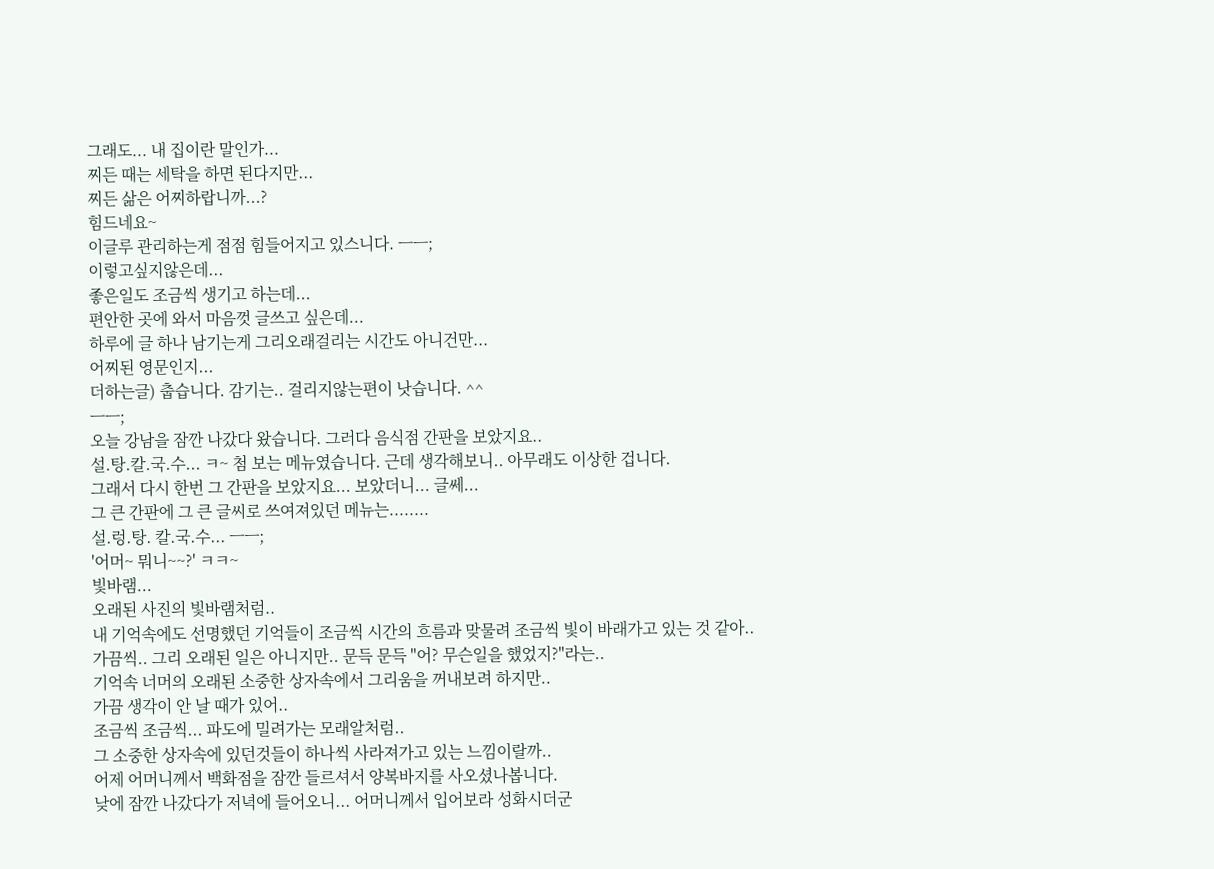그래도... 내 집이란 말인가...
찌든 때는 세탁을 하면 된다지만...
찌든 삶은 어찌하랍니까...?
힘드네요~
이글루 관리하는게 점점 힘들어지고 있스니다. ㅡㅡ;
이렇고싶지않은데...
좋은일도 조금씩 생기고 하는데...
편안한 곳에 와서 마음껏 글쓰고 싶은데...
하루에 글 하나 남기는게 그리오래걸리는 시간도 아니건만...
어찌된 영문인지...
더하는글) 춥습니다. 감기는.. 걸리지않는편이 낫습니다. ^^
ㅡㅡ;
오늘 강남을 잠깐 나갔다 왔습니다. 그러다 음식점 간판을 보았지요..
설.탕.칼.국.수... ㅋ~ 첨 보는 메뉴였습니다. 근데 생각해보니.. 아무래도 이상한 겁니다.
그래서 다시 한번 그 간판을 보았지요... 보았더니... 글쎄...
그 큰 간판에 그 큰 글씨로 쓰여져있던 메뉴는........
설.렁.탕. 칼.국.수... ㅡㅡ;
'어머~ 뭐니~~?' ㅋㅋ~
빛바램...
오래된 사진의 빛바램처럼..
내 기억속에도 선명했던 기억들이 조금씩 시간의 흐름과 맞물려 조금씩 빛이 바래가고 있는 것 같아..
가끔씩.. 그리 오래된 일은 아니지만.. 문득 문득 "어? 무슨일을 했었지?"라는..
기억속 너머의 오래된 소중한 상자속에서 그리움을 꺼내보려 하지만..
가끔 생각이 안 날 때가 있어..
조금씩 조금씩... 파도에 밀려가는 모래알처럼..
그 소중한 상자속에 있던것들이 하나씩 사라져가고 있는 느낌이랄까..
어제 어머니께서 백화점을 잠깐 들르셔서 양복바지를 사오셨나봅니다.
낮에 잠깐 나갔다가 저녁에 들어오니... 어머니께서 입어보라 성화시더군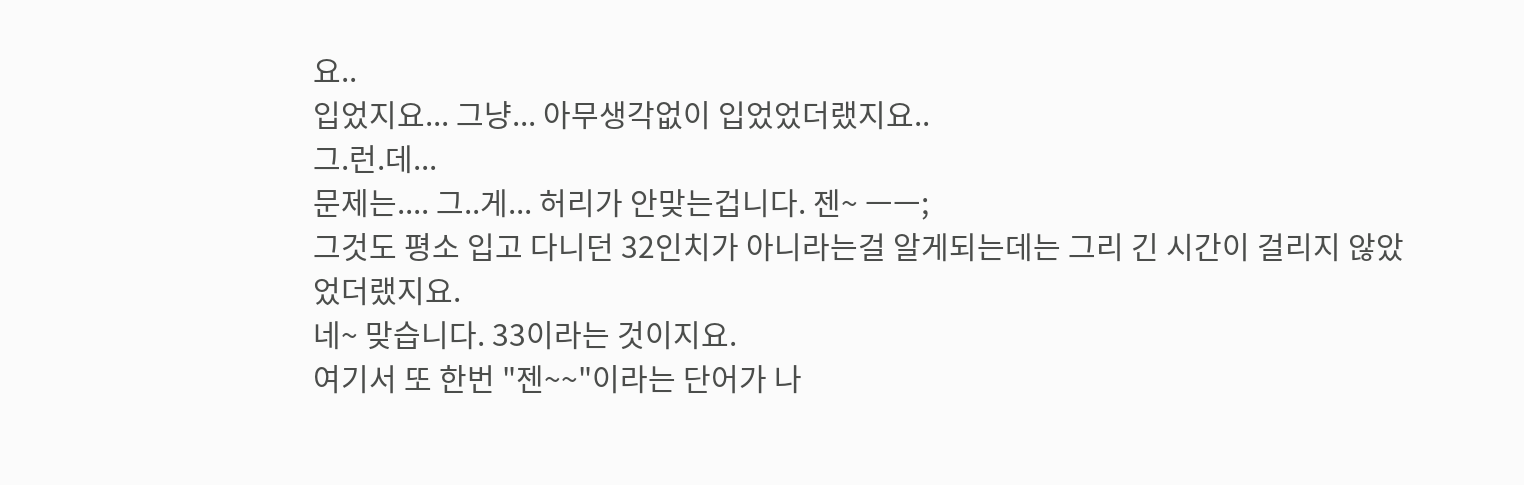요..
입었지요... 그냥... 아무생각없이 입었었더랬지요..
그.런.데...
문제는.... 그..게... 허리가 안맞는겁니다. 젠~ ㅡㅡ;
그것도 평소 입고 다니던 32인치가 아니라는걸 알게되는데는 그리 긴 시간이 걸리지 않았었더랬지요.
네~ 맞습니다. 33이라는 것이지요.
여기서 또 한번 "젠~~"이라는 단어가 나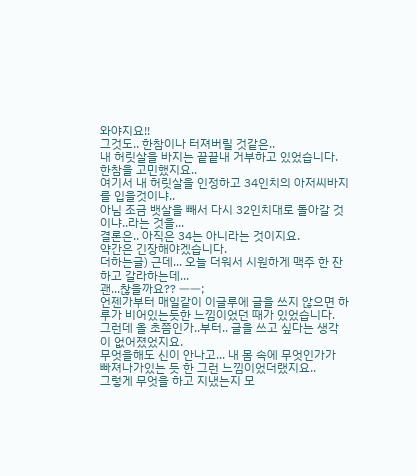와야지요!!
그것도.. 한참이나 터져버릴 것같은..
내 허릿살을 바지는 끝끝내 거부하고 있었습니다.
한참을 고민했지요..
여기서 내 허릿살을 인정하고 34인치의 아저씨바지를 입을것이냐..
아님 조금 뱃살을 빼서 다시 32인치대로 돌아갈 것이냐..라는 것을...
결론은.. 아직은 34는 아니라는 것이지요.
약간은 긴장해야겠습니다.
더하는글) 근데... 오늘 더워서 시원하게 맥주 한 잔 하고 갈라하는데...
괜...찮을까요?? ㅡㅡ;
언젠가부터 매일같이 이글루에 글을 쓰지 않으면 하루가 비어있는듯한 느낌이었던 때가 있었습니다.
그런데 올 초쯤인가..부터.. 글을 쓰고 싶다는 생각이 없어졌었지요.
무엇을해도 신이 안나고... 내 몸 속에 무엇인가가 빠져나가있는 듯 한 그런 느낌이었더랬지요..
그렇게 무엇을 하고 지냈는지 모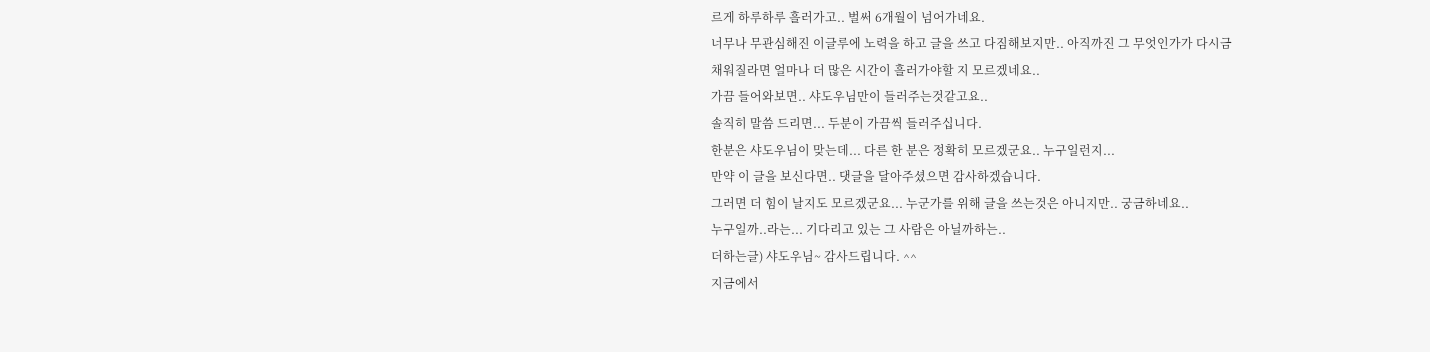르게 하루하루 흘러가고.. 벌써 6개월이 넘어가네요.
너무나 무관심해진 이글루에 노력을 하고 글을 쓰고 다짐해보지만.. 아직까진 그 무엇인가가 다시금
채워질라면 얼마나 더 많은 시간이 흘러가야할 지 모르겠네요..
가끔 들어와보면.. 샤도우님만이 들러주는것같고요..
솔직히 말씀 드리면... 두분이 가끔씩 들러주십니다.
한분은 샤도우님이 맞는데... 다른 한 분은 정확히 모르겠군요.. 누구일런지...
만약 이 글을 보신다면.. 댓글을 달아주셨으면 감사하겠습니다.
그러면 더 힘이 날지도 모르겠군요... 누군가를 위해 글을 쓰는것은 아니지만.. 궁금하네요..
누구일까..라는... 기다리고 있는 그 사람은 아닐까하는..
더하는글) 샤도우님~ 감사드립니다. ^^
지금에서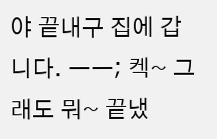야 끝내구 집에 갑니다. ㅡㅡ; 켁~ 그래도 뭐~ 끝냈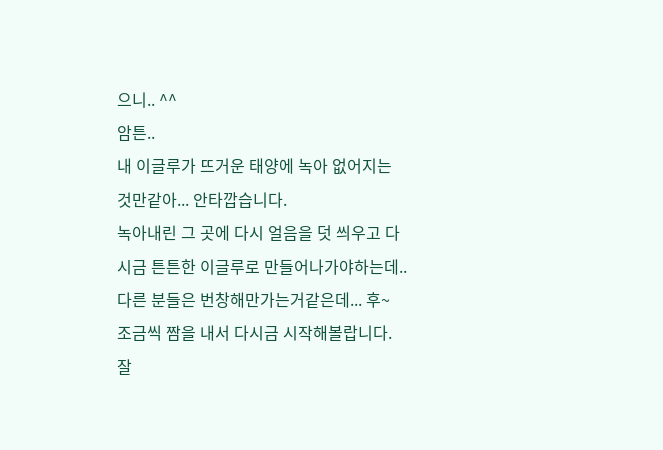으니.. ^^
암튼..
내 이글루가 뜨거운 태양에 녹아 없어지는 것만같아... 안타깝습니다.
녹아내린 그 곳에 다시 얼음을 덧 씌우고 다시금 튼튼한 이글루로 만들어나가야하는데..
다른 분들은 번창해만가는거같은데... 후~
조금씩 짬을 내서 다시금 시작해볼랍니다. 잘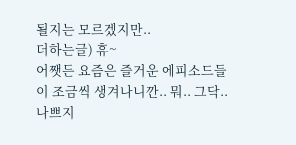될지는 모르겠지만..
더하는글) 휴~
어쨋든 요즘은 즐거운 에피소드들이 조금씩 생겨나니깐.. 뭐.. 그닥.. 나쁘지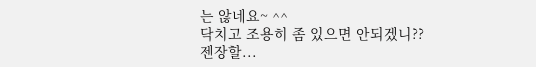는 않네요~ ^^
닥치고 조용히 좀 있으면 안되겠니??
젠장할...